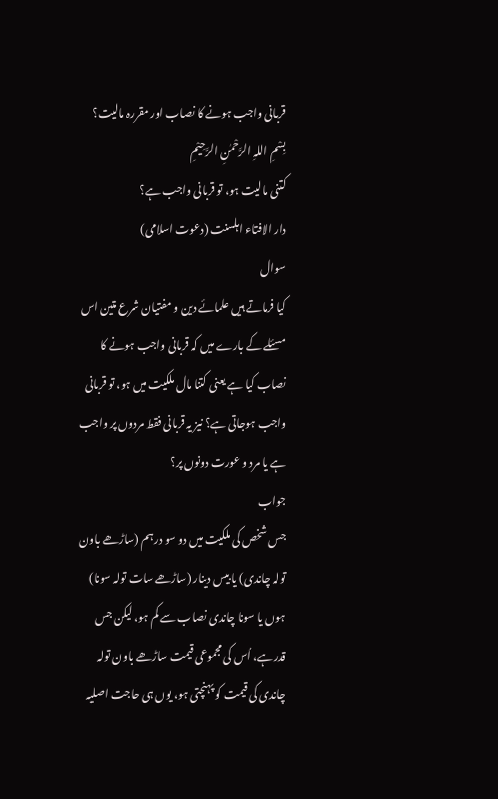قربانی واجب ہونے کا نصاب اور مقررہ مالیت؟
بِسْمِ اللہِ الرَّحْمٰنِ الرَّحِيْمِ
کتنی مالیت ہو، تو قربانی واجب ہے؟
دار الافتاء اہلسنت (دعوت اسلامی)
سوال
کیا فرماتے ہیں علمائے دین و مفتیان شرع متین اس مسئلے کے بارے میں کہ قربانی واجب ہونے کا نصاب کیا ہے یعنی کتنا مال ملکیت میں ہو، تو قربانی واجب ہوجاتی ہے؟ نیز یہ قربانی فقط مردوں پر واجب ہے یا مرد و عورت دونوں پر؟
جواب
جس شخص کی ملکیت میں دو سو درہم (ساڑھے باون تولہ چاندی) یا بیس دینار (ساڑھے سات تولہ سونا) ہوں یا سونا چاندی نصاب سے کم ہو، لیکن جس قدرہے، اُس کی مجموعی قیمت ساڑھے باون تولہ چاندی کی قیمت کو پہنچتی ہو، یوں ہی حاجت اصلیہ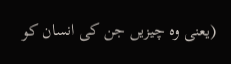(یعنی وہ چیزیں جن کی انسان کو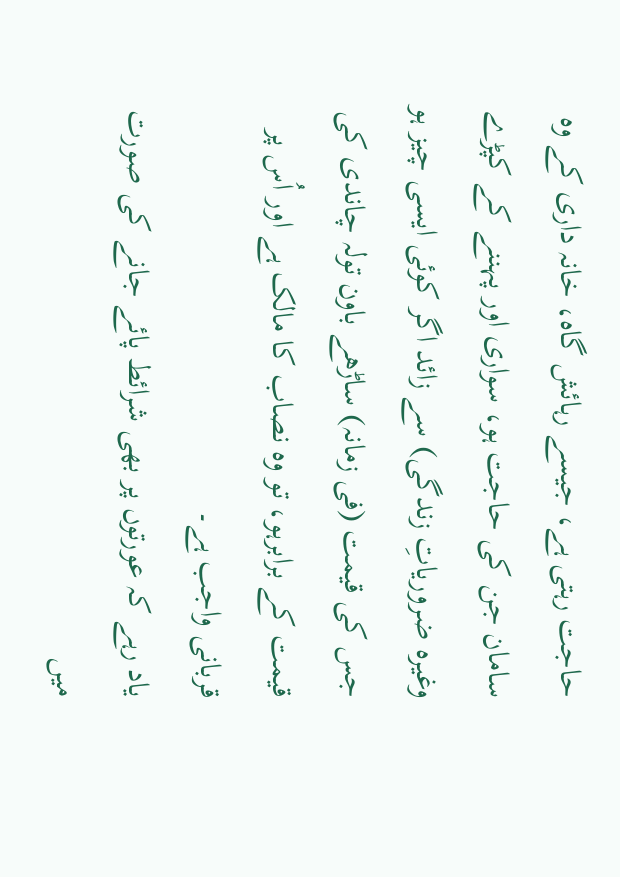حاجت رہتی ہے، جیسے رہائش گاہ، خانہ داری کے وہ سامان جن کی حاجت ہو، سواری اور پہننے کے کپڑے وغیرہ ضروریاتِ زندگی) سے زائد اگر کوئی ایسی چیز ہو جس کی قیمت (فی زمانہ) ساڑھے باون تولہ چاندی کی قیمت کے برابرہو، تو وہ نصاب کا مالک ہے اور اُس پر قربانی واجب ہے۔
یاد رہے کہ عورتوں پر بھی شرائط پائے جانے کی صورت میں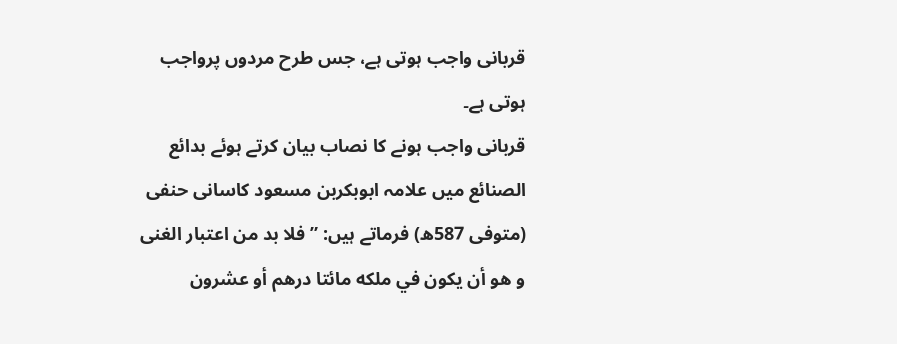قربانی واجب ہوتی ہے، جس طرح مردوں پرواجب ہوتی ہے۔
قربانی واجب ہونے کا نصاب بیان کرتے ہوئے بدائع الصنائع میں علامہ ابوبکربن مسعود کاسانی حنفی (متوفی 587ھ) فرماتے ہیں: ”فلا بد من اعتبار الغنى و هو أن يكون في ملكه مائتا درهم أو عشرون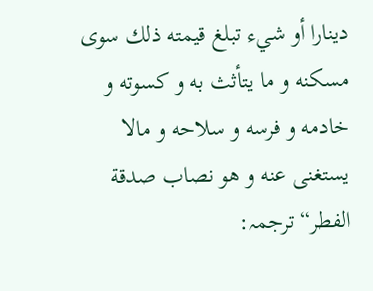دينارا أو شيء تبلغ قيمته ذلك سوى مسكنه و ما يتأثث به و كسوته و خادمه و فرسه و سلاحه و مالا يستغنی عنه و هو نصاب صدقة الفطر“ ترجمہ: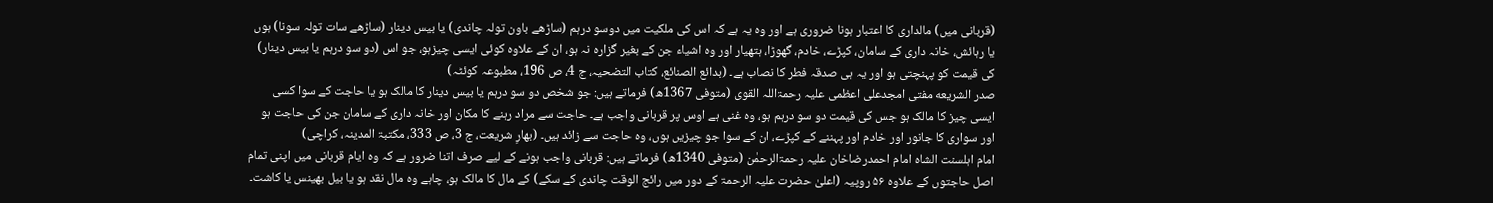(قربانی میں) مالداری کا اعتبار ہونا ضروری ہے اور وہ یہ ہے کہ اس کی ملکیت میں دوسو درہم (ساڑھے باون تولہ چاندی) یا بیس دینار (ساڑھے سات تولہ سونا) ہوں یا رہائش، خانہ داری کے سامان، کپڑے، خادم، گھوڑا، ہتھیار اور وہ اشیاء جن کے بغیر گزارہ نہ ہو، ان کے علاوہ کوئی ایسی چیزہو، جو اس (دو سو درہم یا بیس دینار) کی قیمت کو پہنچتی ہو اور یہ ہی صدقہ فطر کا نصاب ہے۔ (بدائع الصنائع، کتاب التضحیہ، ج 4، ص 196، مطبوعہ کوئٹہ)
صدر الشریعه مفتی امجدعلی اعظمی علیہ رحمۃاللہ القوی (متوفی 1367ھ) فرماتے ہیں: جو شخص دو سو درہم یا بیس دینار کا مالک ہو یا حاجت کے سوا کسی ایسی چیز کا مالک ہو جس کی قیمت دو سو درہم ہو، وہ غنی ہے اوس پر قربانی واجب ہے۔ حاجت سے مراد رہنے کا مکان اور خانہ داری کے سامان جن کی حاجت ہو اور سواری کا جانور اور خادم اور پہننے کے کپڑے، ان کے سوا جو چیزیں ہوں، وہ حاجت سے زائد ہیں۔ (بھارِ شریعت، ج 3، ص 333، مکتبۃ المدینہ، کراچی)
امام اہلسنت الشاہ امام احمدرضاخان علیہ رحمۃالرحمٰن (متوفی 1340ھ) فرماتے ہیں: قربانی واجب ہونے کے لیے صرف اتنا ضرور ہے کہ وہ ایام قربانی میں اپنی تمام اصل حاجتوں کے علاوہ ۵۶ روپیہ (اعلیٰ حضرت علیہ الرحمۃ کے دور میں رائج الوقت چاندی کے سکے) کے مال کا مالک ہو، چاہے وہ مال نقد ہو یا بیل بھینس یا کاشت۔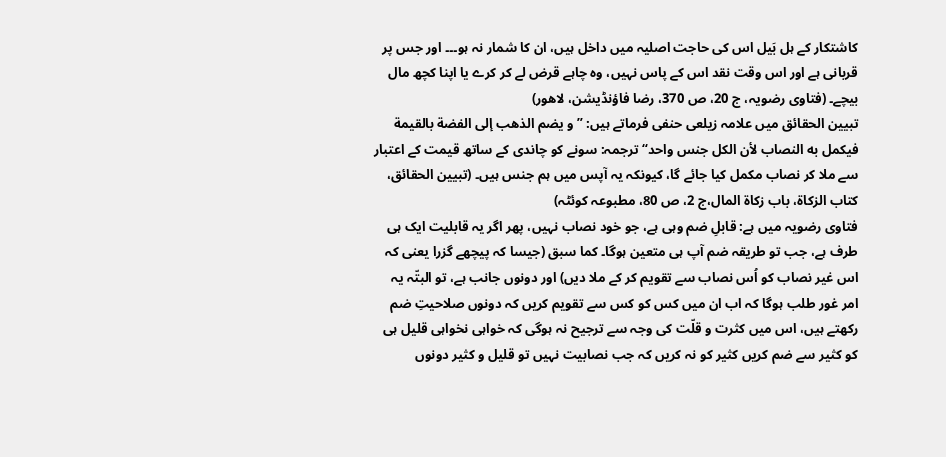کاشتکار کے ہل بَیل اس کی حاجت اصلیہ میں داخل ہیں، ان کا شمار نہ ہو۔۔۔ اور جس پر قربانی ہے اور اس وقت نقد اس کے پاس نہیں، وہ چاہے قرض لے کر کرے یا اپنا کچھ مال بیچے۔ (فتاوی رضویہ، ج 20، ص 370، رضا فاؤنڈیشن، لاھور)
تبیین الحقائق میں علامہ زیلعی حنفی فرماتے ہیں: ”و يضم الذهب إلى الفضة بالقيمة فيكمل به النصاب لأن الكل جنس واحد“ ترجمہ: سونے کو چاندی کے ساتھ قیمت کے اعتبار سے ملا کر نصاب مکمل کیا جائے گا، کیونکہ یہ آپس میں ہم جنس ہیں۔ (تبیین الحقائق، کتاب الزکاۃ، باب زکاۃ المال،ج 2، ص 80، مطبوعہ کوئٹہ)
فتاوی رضویہ میں ہے: قابلِ ضم وہی ہے، جو خود نصاب نہیں، پھر اگر یہ قابلیت ایک ہی طرف ہے، جب تو طریقہ ضم آپ ہی متعین ہوگا۔ کما سبق (جیسا کہ پیچھے گزرا یعنی کہ اس غیر نصاب کو اُس نصاب سے تقویم کر کے ملا دیں) اور دونوں جانب ہے، تو البتّہ یہ امر غور طلب ہوگا کہ اب ان میں کس کو کس سے تقویم کریں کہ دونوں صلاحیتِ ضم رکھتے ہیں، اس میں کثرت و قلّت کی وجہ سے ترجیح نہ ہوگی کہ خواہی نخواہی قلیل ہی کو کثیر سے ضم کریں کثیر کو نہ کریں کہ جب نصابیت نہیں تو قلیل و کثیر دونوں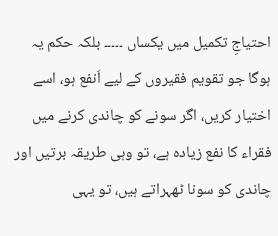احتیاجِ تکمیل میں یکساں ۔۔۔۔۔ بلکہ حکم یہ ہوگا جو تقویم فقیروں کے لیے اَنفع ہو، اسے اختیار کریں، اگر سونے کو چاندی کرنے میں فقراء کا نفع زیادہ ہے، تو وہی طریقہ برتیں اور چاندی کو سونا ٹھہراتے ہیں، تو یہی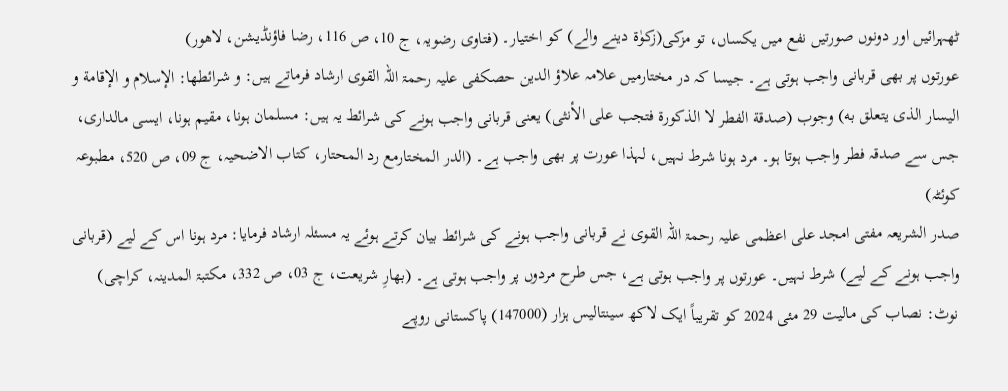ٹھہرائیں اور دونوں صورتیں نفع میں یکساں، تو مزکی(زکوٰۃ دینے والے) کو اختیار۔ (فتاوی رضویہ، ج 10، ص 116، رضا فاؤنڈیشن، لاھور)
عورتوں پر بھی قربانی واجب ہوتی ہے۔ جیسا کہ در مختارمیں علامہ علاؤ الدین حصکفی علیہ رحمۃ اللہ القوی ارشاد فرماتے ہیں: و شرائطها: الإسلام و الإقامة و اليسار الذی يتعلق به) وجوب (صدقة الفطر لا الذكورة فتجب على الأنثى) یعنی قربانی واجب ہونے کی شرائط یہ ہیں: مسلمان ہونا، مقیم ہونا، ایسی مالداری، جس سے صدقہ فطر واجب ہوتا ہو۔ مرد ہونا شرط نہیں، لہذا عورت پر بھی واجب ہے۔ (الدر المختارمع رد المحتار، کتاب الاضحیہ، ج 09، ص 520، مطبوعہ کوئٹہ)
صدر الشریعہ مفتی امجد علی اعظمی علیہ رحمۃ اللہ القوی نے قربانی واجب ہونے کی شرائط بیان کرتے ہوئے یہ مسئلہ ارشاد فرمایا: مرد ہونا اس کے لیے (قربانی واجب ہونے کے لیے) شرط نہیں۔ عورتوں پر واجب ہوتی ہے، جس طرح مردوں پر واجب ہوتی ہے۔ (بھارِ شریعت، ج 03، ص 332، مکتبۃ المدینہ، کراچی)
نوٹ: نصاب کی مالیت 29 مئی 2024 کو تقریباً ایک لاکھ سینتالیس ہزار (147000) پاکستانی روپے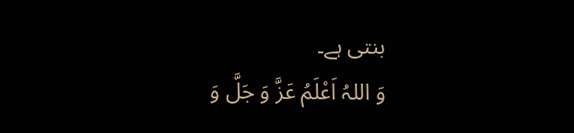بنتی ہے۔
وَ اللہُ اَعْلَمُ عَزَّ وَ جَلَّ وَ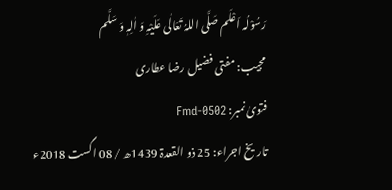رَسُوْلُہ اَعْلَم صَلَّی اللہُ تَعَالٰی عَلَیْہِ وَ اٰلِہٖ وَ سَلَّم
مجیب: مفتی فضیل رضا عطاری
فتویٰ نمبر: Fmd-0502
تاریخ اجراء: 25 ذو القعدۃ 1439ھ / 08 اگست 2018ء